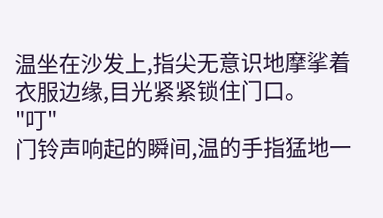温坐在沙发上,指尖无意识地摩挲着衣服边缘,目光紧紧锁住门口。
"叮"
门铃声响起的瞬间,温的手指猛地一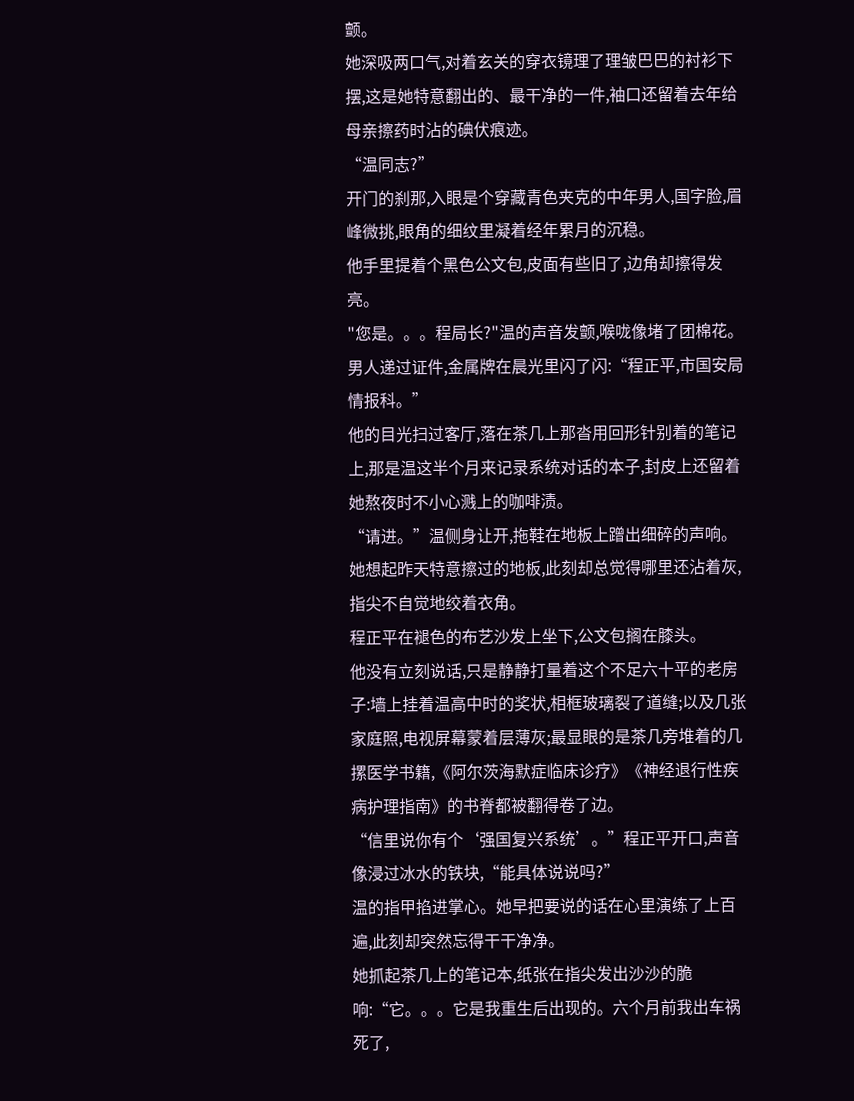颤。
她深吸两口气,对着玄关的穿衣镜理了理皱巴巴的衬衫下摆,这是她特意翻出的、最干净的一件,袖口还留着去年给母亲擦药时沾的碘伏痕迹。
“温同志?”
开门的刹那,入眼是个穿藏青色夹克的中年男人,国字脸,眉峰微挑,眼角的细纹里凝着经年累月的沉稳。
他手里提着个黑色公文包,皮面有些旧了,边角却擦得发亮。
"您是。。。程局长?"温的声音发颤,喉咙像堵了团棉花。
男人递过证件,金属牌在晨光里闪了闪:“程正平,市国安局情报科。”
他的目光扫过客厅,落在茶几上那沓用回形针别着的笔记上,那是温这半个月来记录系统对话的本子,封皮上还留着她熬夜时不小心溅上的咖啡渍。
“请进。”温侧身让开,拖鞋在地板上蹭出细碎的声响。
她想起昨天特意擦过的地板,此刻却总觉得哪里还沾着灰,指尖不自觉地绞着衣角。
程正平在褪色的布艺沙发上坐下,公文包搁在膝头。
他没有立刻说话,只是静静打量着这个不足六十平的老房子:墙上挂着温高中时的奖状,相框玻璃裂了道缝;以及几张家庭照,电视屏幕蒙着层薄灰;最显眼的是茶几旁堆着的几摞医学书籍,《阿尔茨海默症临床诊疗》《神经退行性疾病护理指南》的书脊都被翻得卷了边。
“信里说你有个‘强国复兴系统’。”程正平开口,声音像浸过冰水的铁块,“能具体说说吗?”
温的指甲掐进掌心。她早把要说的话在心里演练了上百遍,此刻却突然忘得干干净净。
她抓起茶几上的笔记本,纸张在指尖发出沙沙的脆响:“它。。。它是我重生后出现的。六个月前我出车祸死了,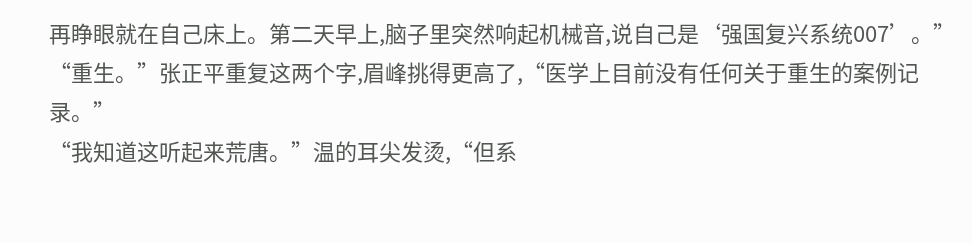再睁眼就在自己床上。第二天早上,脑子里突然响起机械音,说自己是‘强国复兴系统007’。”
“重生。”张正平重复这两个字,眉峰挑得更高了,“医学上目前没有任何关于重生的案例记录。”
“我知道这听起来荒唐。”温的耳尖发烫,“但系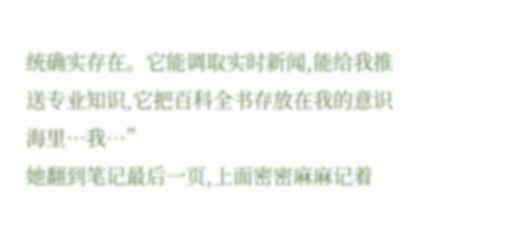统确实存在。它能调取实时新闻,能给我推送专业知识,它把百科全书存放在我的意识海里…我…”
她翻到笔记最后一页,上面密密麻麻记着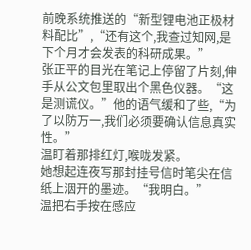前晚系统推送的“新型锂电池正极材料配比”,“还有这个,我查过知网,是下个月才会发表的科研成果。”
张正平的目光在笔记上停留了片刻,伸手从公文包里取出个黑色仪器。“这是测谎仪。”他的语气缓和了些,“为了以防万一,我们必须要确认信息真实性。”
温盯着那排红灯,喉咙发紧。
她想起连夜写那封挂号信时笔尖在信纸上洇开的墨迹。“我明白。”
温把右手按在感应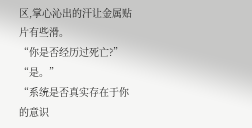区,掌心沁出的汗让金属贴片有些滑。
“你是否经历过死亡?”
“是。”
“系统是否真实存在于你的意识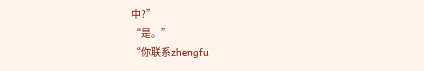中?”
“是。”
“你联系zhengfu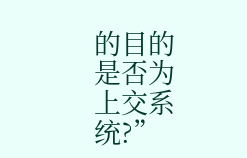的目的是否为上交系统?”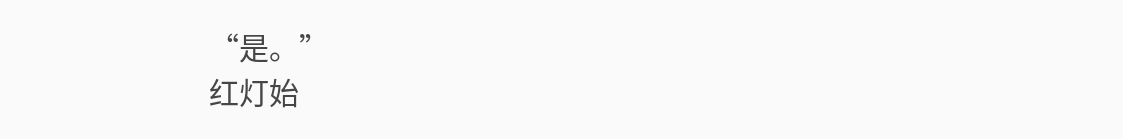“是。”
红灯始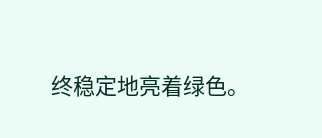终稳定地亮着绿色。